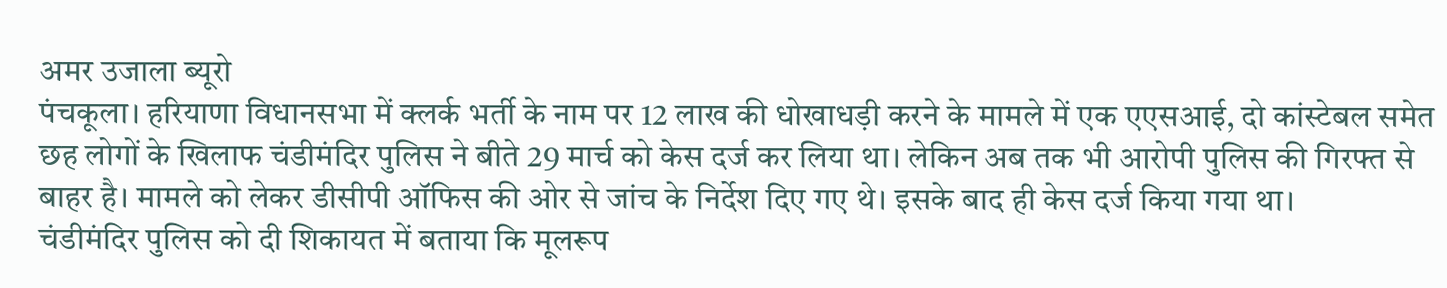अमर उजाला ब्यूरो
पंचकूला। हरियाणा विधानसभा में क्लर्क भर्ती के नाम पर 12 लाख की धोखाधड़ी करने के मामले में एक एएसआई, दो कांस्टेबल समेत छह लोगों के खिलाफ चंडीमंदिर पुलिस ने बीते 29 मार्च को केस दर्ज कर लिया था। लेकिन अब तक भी आरोपी पुलिस की गिरफ्त से बाहर है। मामले को लेकर डीसीपी ऑफिस की ओर से जांच के निर्देश दिए गए थे। इसके बाद ही केस दर्ज किया गया था।
चंडीमंदिर पुलिस को दी शिकायत में बताया कि मूलरूप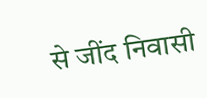से जींद निवासी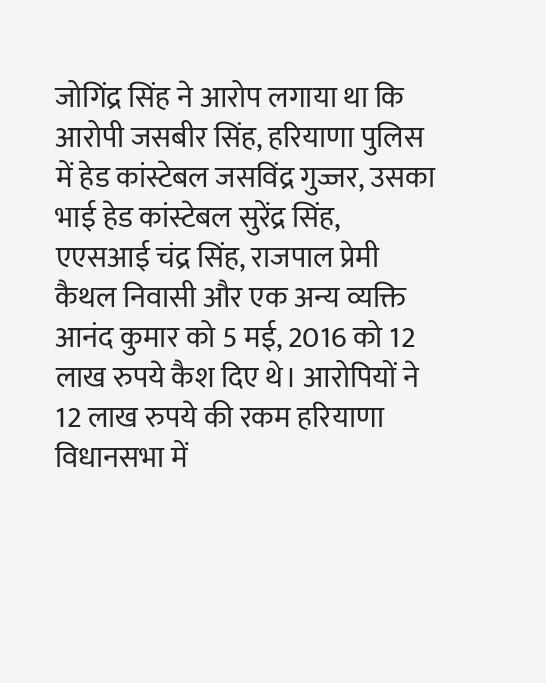जोगिंद्र सिंह ने आरोप लगाया था कि आरोपी जसबीर सिंह, हरियाणा पुलिस में हेड कांस्टेबल जसविंद्र गुज्जर, उसका भाई हेड कांस्टेबल सुरेंद्र सिंह, एएसआई चंद्र सिंह, राजपाल प्रेमी कैथल निवासी और एक अन्य व्यक्ति आनंद कुमार को 5 मई, 2016 को 12 लाख रुपये कैश दिए थे। आरोपियों ने 12 लाख रुपये की रकम हरियाणा विधानसभा में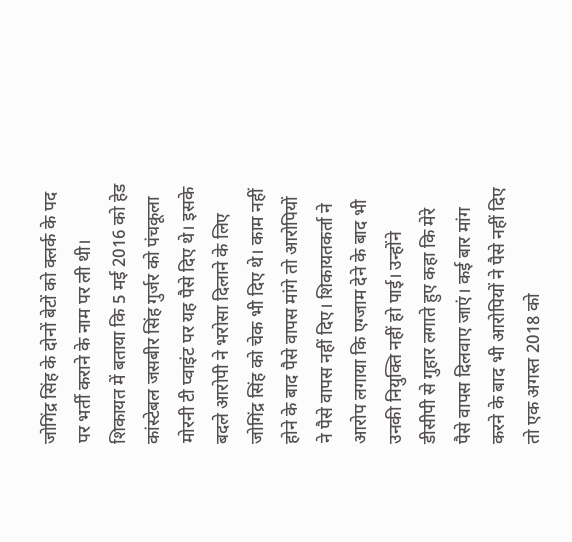जोगिंद्र सिंह के दोनों बेटों को क्लर्क के पद पर भर्ती कराने के नाम पर ली थी। शिकायत में बताया कि 5 मई 2016 को हेड कांस्टेबल जसबीर सिंह गुर्जर को पंचकूला मोरनी टी प्वाइंट पर यह पैसे दिए थे। इसके बदले आरोपी ने भरोसा दिलाने के लिए जोगिंद्र सिंह को चेक भी दिए थे। काम नहीं होने के बाद पैसे वापस मांगे तो आरोपियों ने पैसे वापस नहीं दिए। शिकायतकर्ता ने आरोप लगाया कि एग्जाम देने के बाद भी उनकी नियुक्ति नहीं हो पाई। उन्होंने डीसीपी से गुहार लगाते हुए कहा कि मेरे पैसे वापस दिलवाए जाएं। कई बार मांग करने के बाद भी आरोपियों ने पैसे नहीं दिए तो एक अगस्त 2018 को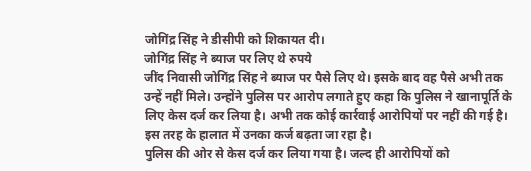जोगिंद्र सिंह ने डीसीपी को शिकायत दी।
जोगिंद्र सिंह ने ब्याज पर लिए थे रुपये
जींद निवासी जोगिंद्र सिंह ने ब्याज पर पैसे लिए थे। इसके बाद वह पैसे अभी तक उन्हें नहीं मिले। उन्होंने पुलिस पर आरोप लगाते हुए कहा कि पुलिस ने खानापूर्ति के लिए केस दर्ज कर लिया है। अभी तक कोई कार्रवाई आरोपियों पर नहीं की गई है। इस तरह के हालात में उनका कर्ज बढ़ता जा रहा है।
पुलिस की ओर से केस दर्ज कर लिया गया है। जल्द ही आरोपियों को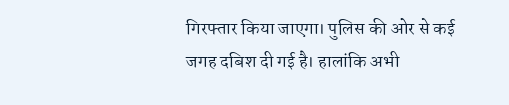गिरफ्तार किया जाएगा। पुलिस की ओर से कई जगह दबिश दी गई है। हालांकि अभी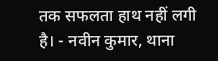तक सफलता हाथ नहीं लगी है। - नवीन कुमार, थाना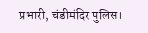प्रभारी, चंडीमंदिर पुलिस।